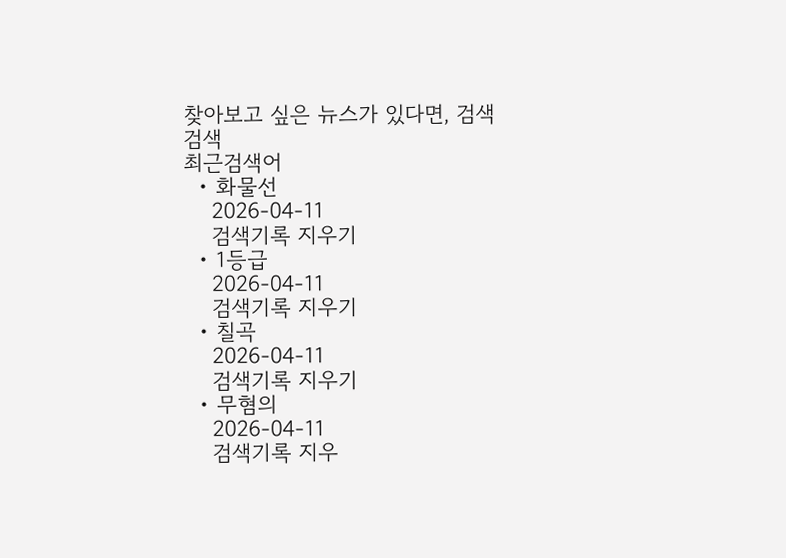찾아보고 싶은 뉴스가 있다면, 검색
검색
최근검색어
  • 화물선
    2026-04-11
    검색기록 지우기
  • 1등급
    2026-04-11
    검색기록 지우기
  • 칠곡
    2026-04-11
    검색기록 지우기
  • 무혐의
    2026-04-11
    검색기록 지우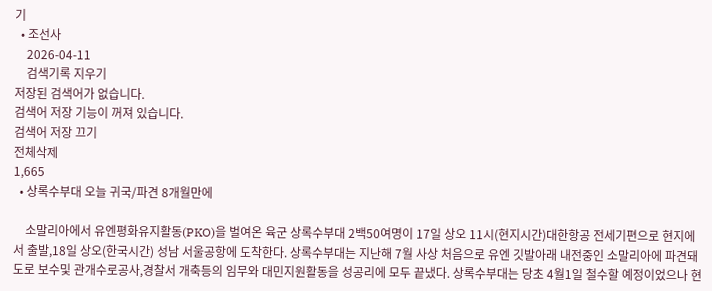기
  • 조선사
    2026-04-11
    검색기록 지우기
저장된 검색어가 없습니다.
검색어 저장 기능이 꺼져 있습니다.
검색어 저장 끄기
전체삭제
1,665
  • 상록수부대 오늘 귀국/파견 8개월만에

    소말리아에서 유엔평화유지활동(PKO)을 벌여온 육군 상록수부대 2백50여명이 17일 상오 11시(현지시간)대한항공 전세기편으로 현지에서 출발,18일 상오(한국시간) 성남 서울공항에 도착한다. 상록수부대는 지난해 7월 사상 처음으로 유엔 깃발아래 내전중인 소말리아에 파견돼 도로 보수및 관개수로공사,경찰서 개축등의 임무와 대민지원활동을 성공리에 모두 끝냈다. 상록수부대는 당초 4월1일 철수할 예정이었으나 현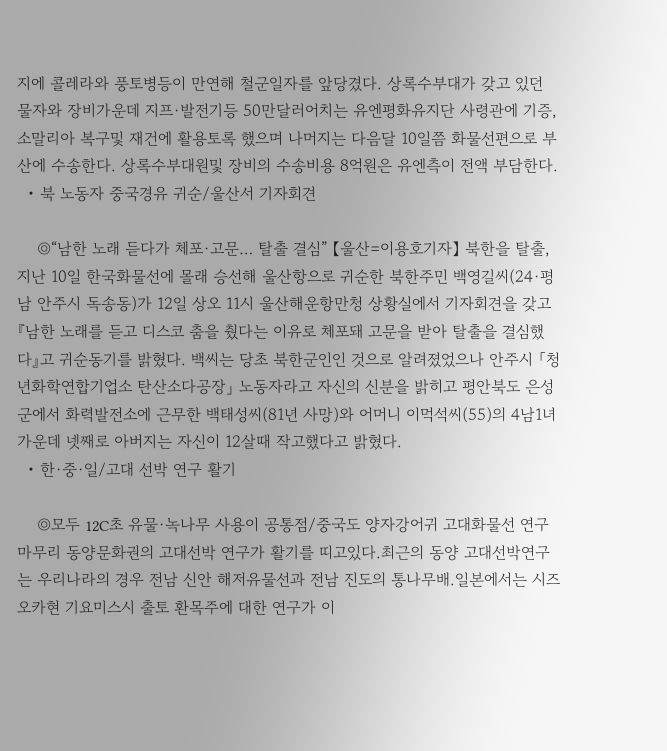지에 콜레라와 풍토병등이 만연해 철군일자를 앞당겼다. 상록수부대가 갖고 있던 물자와 장비가운데 지프·발전기등 50만달러어치는 유엔평화유지단 사령관에 기증,소말리아 복구및 재건에 활용토록 했으며 나머지는 다음달 10일쯤 화물선편으로 부산에 수송한다. 상록수부대원및 장비의 수송비용 8억원은 유엔측이 전액 부담한다.
  • 북 노동자 중국경유 귀순/울산서 기자회견

    ◎“남한 노래 듣다가 체포·고문… 탈출 결심” 【울산=이용호기자】 북한을 탈출,지난 10일 한국화물선에 몰래 승선해 울산항으로 귀순한 북한주민 백영길씨(24·평남 안주시 독송동)가 12일 상오 11시 울산해운항만청 상황실에서 기자회견을 갖고 『남한 노래를 듣고 디스코 춤을 췄다는 이유로 체포돼 고문을 받아 탈출을 결심했다』고 귀순동기를 밝혔다. 백씨는 당초 북한군인인 것으로 알려졌었으나 안주시 「청년화학연합기업소 탄산소다공장」 노동자라고 자신의 신분을 밝히고 평안북도 은성군에서 화력발전소에 근무한 백태성씨(81년 사망)와 어머니 이먹석씨(55)의 4남1녀 가운데 넷째로 아버지는 자신이 12살때 작고했다고 밝혔다.
  • 한·중·일/고대 선박 연구 활기

    ◎모두 12C초 유물·녹나무 사용이 공통점/중국도 양자강어귀 고대화물선 연구 마무리 동양문화권의 고대선박 연구가 활기를 띠고있다.최근의 동양 고대선박연구는 우리나라의 경우 전남 신안 해저유물선과 전남 진도의 통나무배.일본에서는 시즈오카현 기요미스시 출토 환목주에 대한 연구가 이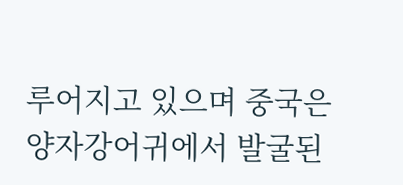루어지고 있으며 중국은 양자강어귀에서 발굴된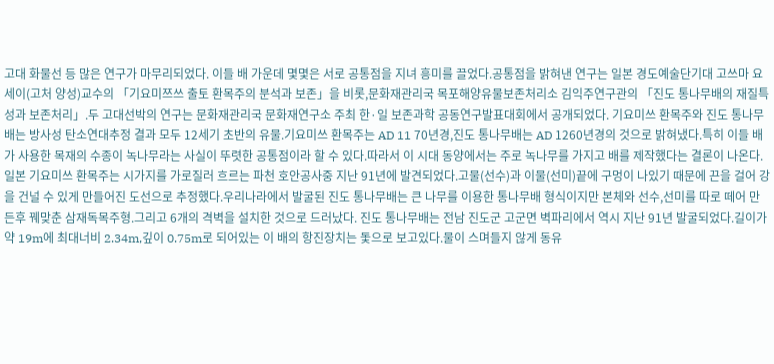고대 화물선 등 많은 연구가 마무리되었다. 이들 배 가운데 몇몇은 서로 공통점을 지녀 흥미를 끌었다.공통점을 밝혀낸 연구는 일본 경도예술단기대 고쓰마 요세이(고처 양성)교수의 「기요미쯔쓰 출토 환목주의 분석과 보존」을 비롯,문화재관리국 목포해양유물보존처리소 김익주연구관의 「진도 통나무배의 재질특성과 보존처리」.두 고대선박의 연구는 문화재관리국 문화재연구소 주최 한·일 보존과학 공동연구발표대회에서 공개되었다. 기요미쓰 환목주와 진도 통나무배는 방사성 탄소연대추정 결과 모두 12세기 초반의 유물.기요미쓰 환목주는 AD 11 70년경,진도 통나무배는 AD 1260년경의 것으로 밝혀냈다.특히 이들 배가 사용한 목재의 수종이 녹나무라는 사실이 뚜렷한 공통점이라 할 수 있다.따라서 이 시대 동양에서는 주로 녹나무를 가지고 배를 제작했다는 결론이 나온다. 일본 기요미쓰 환목주는 시가지를 가로질러 흐르는 파천 호안공사중 지난 91년에 발견되었다.고물(선수)과 이물(선미)끝에 구멍이 나있기 때문에 끈을 걸어 강을 건널 수 있게 만들어진 도선으로 추정했다.우리나라에서 발굴된 진도 통나무배는 큰 나무를 이용한 통나무배 형식이지만 본체와 선수,선미를 따로 떼어 만든후 꿰맞춘 삼재독목주형.그리고 6개의 격벽을 설치한 것으로 드러났다. 진도 통나무배는 전남 진도군 고군면 벽파리에서 역시 지난 91년 발굴되었다.길이가 약 19m에 최대너비 2.34m,깊이 0.75m로 되어있는 이 배의 항진장치는 돛으로 보고있다.물이 스며들지 않게 동유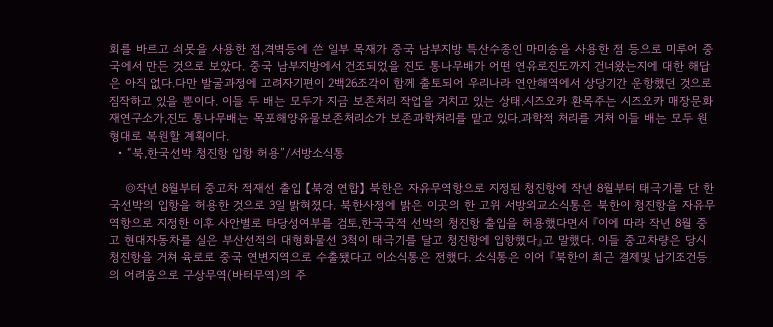회를 바르고 쇠못을 사용한 점,격벽등에 쓴 일부 목재가 중국 남부지방 특산수종인 마미송을 사용한 점 등으로 미루어 중국에서 만든 것으로 보았다. 중국 남부지방에서 건조되었을 진도 통나무배가 어떤 연유로진도까지 건너왔는지에 대한 해답은 아직 없다.다만 발굴과정에 고려자기편이 2백26조각이 함께 출토되어 우리나라 연안해역에서 상당기간 운항했던 것으로 짐작하고 있을 뿐이다. 이들 두 배는 모두가 지금 보존처리 작업을 거치고 있는 상태.시즈오카 환목주는 시즈오카 매장문화재연구소가,진도 통나무배는 목포해양유물보존처리소가 보존과학처리를 맡고 있다.과학적 처리를 거처 이들 배는 모두 원형대로 복원할 계획이다.
  • “북,한국선박 청진항 입항 허용”/서방소식통

    ◎작년 8월부터 중고차 적재선 출입 【북경 연합】 북한은 자유무역항으로 지정된 청진항에 작년 8월부터 태극기를 단 한국선박의 입항을 허용한 것으로 3일 밝혀졌다. 북한사정에 밝은 이곳의 한 고위 서방외교소식통은 북한이 청진항을 자유무역항으로 지정한 이후 사안별로 타당성여부를 검토,한국국적 선박의 청진항 출입을 허용했다면서 『이에 따라 작년 8월 중고 현대자동차를 실은 부산선적의 대형화물선 3척이 태극기를 달고 청진항에 입항했다』고 말했다. 이들 중고차량은 당시 청진항을 거쳐 육로로 중국 연변지역으로 수출됐다고 이소식통은 전했다. 소식통은 이어 『북한이 최근 결제및 납기조건등의 어려움으로 구상무역(바터무역)의 주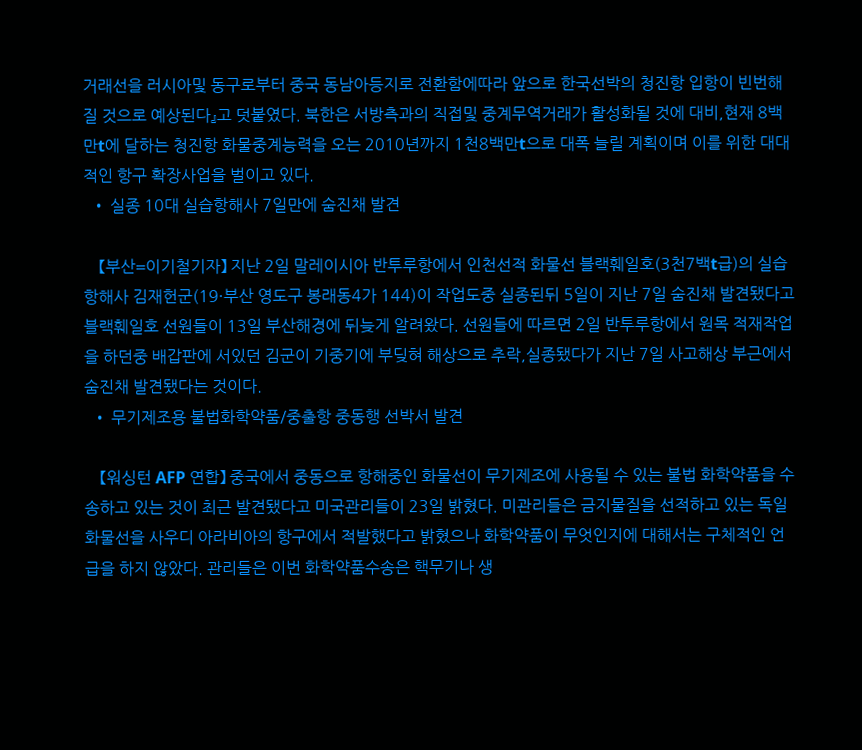거래선을 러시아및 동구로부터 중국 동남아등지로 전환함에따라 앞으로 한국선박의 청진항 입항이 빈번해질 것으로 예상된다』고 덧붙였다. 북한은 서방측과의 직접및 중계무역거래가 활성화될 것에 대비,현재 8백만t에 달하는 청진항 화물중계능력을 오는 2010년까지 1천8백만t으로 대폭 늘릴 계획이며 이를 위한 대대적인 항구 확장사업을 벌이고 있다.
  • 실종 10대 실습항해사 7일만에 숨진채 발견

    【부산=이기철기자】 지난 2일 말레이시아 반투루항에서 인천선적 화물선 블랙훼일호(3천7백t급)의 실습항해사 김재헌군(19·부산 영도구 봉래동4가 144)이 작업도중 실종된뒤 5일이 지난 7일 숨진채 발견됐다고 블랙훼일호 선원들이 13일 부산해경에 뒤늦게 알려왔다. 선원들에 따르면 2일 반투루항에서 원목 적재작업을 하던중 배갑판에 서있던 김군이 기중기에 부딪혀 해상으로 추락,실종됐다가 지난 7일 사고해상 부근에서 숨진채 발견됐다는 것이다.
  • 무기제조용 불법화학약품/중출항 중동행 선박서 발견

    【워싱턴 AFP 연합】 중국에서 중동으로 항해중인 화물선이 무기제조에 사용될 수 있는 불법 화학약품을 수송하고 있는 것이 최근 발견됐다고 미국관리들이 23일 밝혔다. 미관리들은 금지물질을 선적하고 있는 독일 화물선을 사우디 아라비아의 항구에서 적발했다고 밝혔으나 화학약품이 무엇인지에 대해서는 구체적인 언급을 하지 않았다. 관리들은 이번 화학약품수송은 핵무기나 생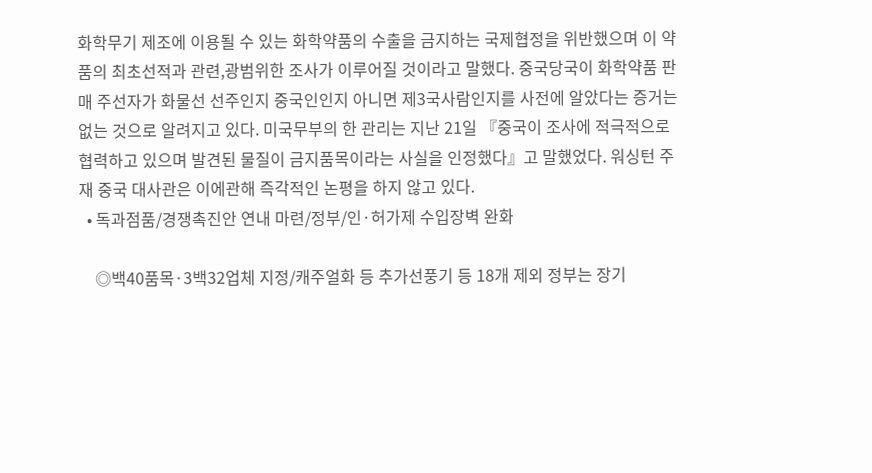화학무기 제조에 이용될 수 있는 화학약품의 수출을 금지하는 국제협정을 위반했으며 이 약품의 최초선적과 관련,광범위한 조사가 이루어질 것이라고 말했다. 중국당국이 화학약품 판매 주선자가 화물선 선주인지 중국인인지 아니면 제3국사람인지를 사전에 알았다는 증거는 없는 것으로 알려지고 있다. 미국무부의 한 관리는 지난 21일 『중국이 조사에 적극적으로 협력하고 있으며 발견된 물질이 금지품목이라는 사실을 인정했다』고 말했었다. 워싱턴 주재 중국 대사관은 이에관해 즉각적인 논평을 하지 않고 있다.
  • 독과점품/경쟁촉진안 연내 마련/정부/인·허가제 수입장벽 완화

    ◎백40품목·3백32업체 지정/캐주얼화 등 추가선풍기 등 18개 제외 정부는 장기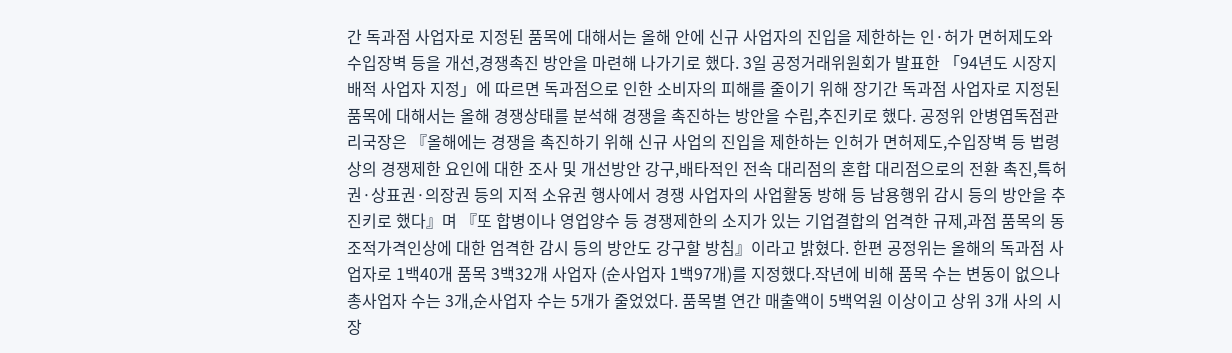간 독과점 사업자로 지정된 품목에 대해서는 올해 안에 신규 사업자의 진입을 제한하는 인·허가 면허제도와 수입장벽 등을 개선,경쟁촉진 방안을 마련해 나가기로 했다. 3일 공정거래위원회가 발표한 「94년도 시장지배적 사업자 지정」에 따르면 독과점으로 인한 소비자의 피해를 줄이기 위해 장기간 독과점 사업자로 지정된 품목에 대해서는 올해 경쟁상태를 분석해 경쟁을 촉진하는 방안을 수립,추진키로 했다. 공정위 안병엽독점관리국장은 『올해에는 경쟁을 촉진하기 위해 신규 사업의 진입을 제한하는 인허가 면허제도,수입장벽 등 법령상의 경쟁제한 요인에 대한 조사 및 개선방안 강구,배타적인 전속 대리점의 혼합 대리점으로의 전환 촉진,특허권·상표권·의장권 등의 지적 소유권 행사에서 경쟁 사업자의 사업활동 방해 등 남용행위 감시 등의 방안을 추진키로 했다』며 『또 합병이나 영업양수 등 경쟁제한의 소지가 있는 기업결합의 엄격한 규제,과점 품목의 동조적가격인상에 대한 엄격한 감시 등의 방안도 강구할 방침』이라고 밝혔다. 한편 공정위는 올해의 독과점 사업자로 1백40개 품목 3백32개 사업자 (순사업자 1백97개)를 지정했다.작년에 비해 품목 수는 변동이 없으나 총사업자 수는 3개,순사업자 수는 5개가 줄었었다. 품목별 연간 매출액이 5백억원 이상이고 상위 3개 사의 시장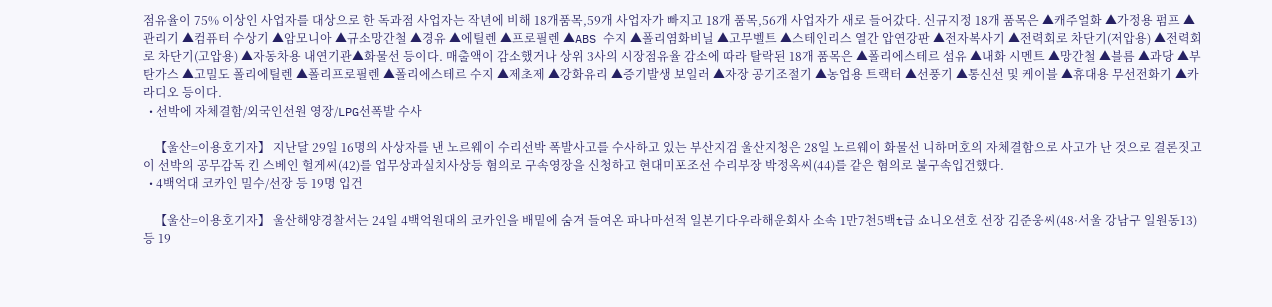점유율이 75% 이상인 사업자를 대상으로 한 독과점 사업자는 작년에 비해 18개품목,59개 사업자가 빠지고 18개 품목,56개 사업자가 새로 들어갔다. 신규지정 18개 품목은 ▲캐주얼화 ▲가정용 펌프 ▲관리기 ▲컴퓨터 수상기 ▲암모니아 ▲규소망간철 ▲경유 ▲에틸렌 ▲프로필렌 ▲ABS 수지 ▲폴리염화비닐 ▲고무벨트 ▲스테인리스 열간 압연강판 ▲전자복사기 ▲전력회로 차단기(저압용) ▲전력회로 차단기(고압용) ▲자동차용 내연기관▲화물선 등이다. 매출액이 감소했거나 상위 3사의 시장점유율 감소에 따라 탈락된 18개 품목은 ▲폴리에스테르 섬유 ▲내화 시멘트 ▲망간철 ▲블름 ▲과당 ▲부탄가스 ▲고밀도 폴리에틸렌 ▲폴리프로필렌 ▲폴리에스테르 수지 ▲제초제 ▲강화유리 ▲증기발생 보일러 ▲자장 공기조절기 ▲농업용 트랙터 ▲선풍기 ▲통신선 및 케이블 ▲휴대용 무선전화기 ▲카라디오 등이다.
  • 선박에 자체결함/외국인선원 영장/LPG선폭발 수사

    【울산=이용호기자】 지난달 29일 16명의 사상자를 낸 노르웨이 수리선박 폭발사고를 수사하고 있는 부산지검 울산지청은 28일 노르웨이 화물선 니하머호의 자체결함으로 사고가 난 것으로 결론짓고 이 선박의 공무감독 킨 스베인 헐게씨(42)를 업무상과실치사상등 혐의로 구속영장을 신청하고 현대미포조선 수리부장 박정옥씨(44)를 같은 혐의로 불구속입건했다.
  • 4백억대 코카인 밀수/선장 등 19명 입건

    【울산=이용호기자】 울산해양경찰서는 24일 4백억원대의 코카인을 배밑에 숨겨 들여온 파나마선적 일본기다우라해운회사 소속 1만7천5백t급 쇼니오션호 선장 김준웅씨(48·서울 강남구 일원동13)등 19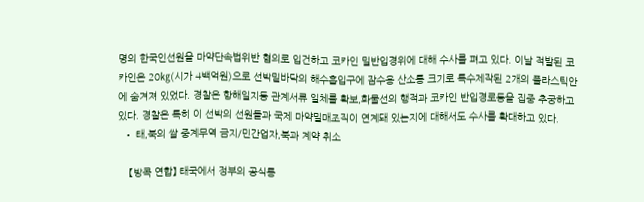명의 한국인선원을 마약단속법위반 혐의로 입건하고 코카인 밀반입경위에 대해 수사를 펴고 있다. 이날 적발된 코카인은 20㎏(시가 4백억원)으로 선박밑바닥의 해수흡입구에 잠수용 산소통 크기로 특수제작된 2개의 플라스틱안에 숨겨져 있었다. 경찰은 항해일지등 관계서류 일체를 확보,화물선의 행적과 코카인 반입경로등을 집중 추궁하고 있다. 경찰은 특히 이 선박의 선원들과 국제 마약밀매조직이 연계돼 있는지에 대해서도 수사를 확대하고 있다.
  • 태,북의 쌀 중계무역 금지/민간업자,북과 계약 취소

    【방콕 연합】 태국에서 정부의 공식통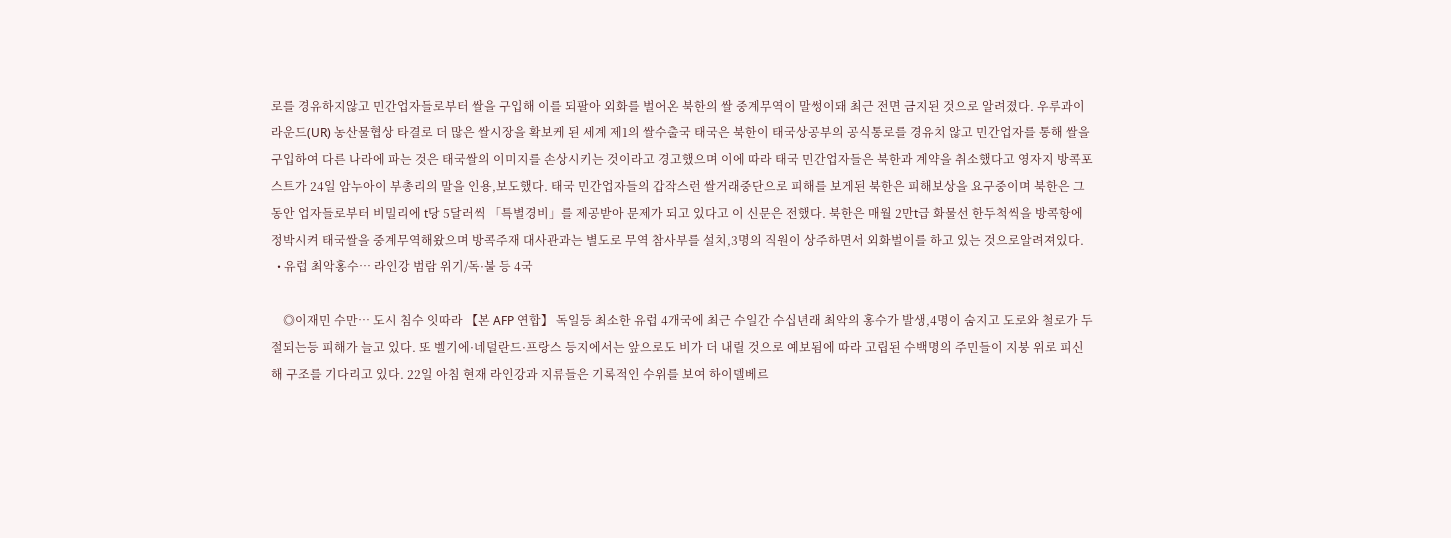로를 경유하지않고 민간업자들로부터 쌀을 구입해 이를 되팔아 외화를 벌어온 북한의 쌀 중계무역이 말썽이돼 최근 전면 금지된 것으로 알려졌다. 우루과이라운드(UR) 농산물협상 타결로 더 많은 쌀시장을 확보케 된 세계 제1의 쌀수출국 태국은 북한이 태국상공부의 공식통로를 경유치 않고 민간업자를 통해 쌀을 구입하여 다른 나라에 파는 것은 태국쌀의 이미지를 손상시키는 것이라고 경고했으며 이에 따라 태국 민간업자들은 북한과 계약을 취소했다고 영자지 방콕포스트가 24일 암누아이 부총리의 말을 인용,보도했다. 태국 민간업자들의 갑작스런 쌀거래중단으로 피해를 보게된 북한은 피해보상을 요구중이며 북한은 그동안 업자들로부터 비밀리에 t당 5달러씩 「특별경비」를 제공받아 문제가 되고 있다고 이 신문은 전했다. 북한은 매월 2만t급 화물선 한두척씩을 방콕항에 정박시켜 태국쌀을 중계무역해왔으며 방콕주재 대사관과는 별도로 무역 참사부를 설치,3명의 직원이 상주하면서 외화벌이를 하고 있는 것으로알려져있다.
  • 유럽 최악홍수… 라인강 범람 위기/독·불 등 4국

    ◎이재민 수만… 도시 침수 잇따라 【본 AFP 연합】 독일등 최소한 유럽 4개국에 최근 수일간 수십년래 최악의 홍수가 발생,4명이 숨지고 도로와 철로가 두절되는등 피해가 늘고 있다. 또 벨기에·네덜란드·프랑스 등지에서는 앞으로도 비가 더 내릴 것으로 예보됨에 따라 고립된 수백명의 주민들이 지붕 위로 피신해 구조를 기다리고 있다. 22일 아침 현재 라인강과 지류들은 기록적인 수위를 보여 하이델베르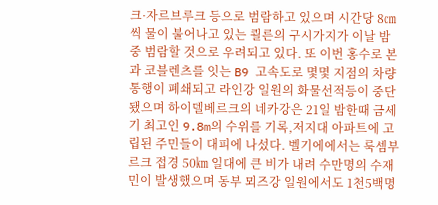크·자르브루크 등으로 범람하고 있으며 시간당 8㎝씩 물이 불어나고 있는 쾰른의 구시가지가 이날 밤중 범람할 것으로 우려되고 있다. 또 이번 홍수로 본과 코블렌츠를 잇는 B9 고속도로 몇몇 지점의 차량통행이 폐쇄되고 라인강 일원의 화물선적등이 중단됐으며 하이델베르크의 네카강은 21일 밤한때 금세기 최고인 9.8m의 수위를 기록,저지대 아파트에 고립된 주민들이 대피에 나섰다. 벨기에에서는 룩셈부르크 접경 50㎞ 일대에 큰 비가 내려 수만명의 수재민이 발생했으며 동부 뫼즈강 일원에서도 1천5백명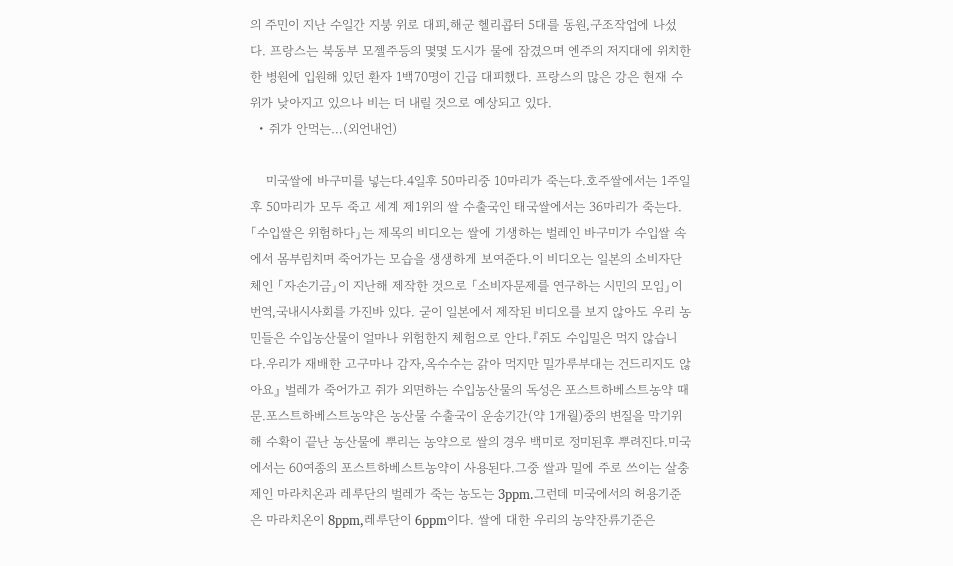의 주민이 지난 수일간 지붕 위로 대피,해군 헬리콥터 5대를 동원,구조작업에 나섰다. 프랑스는 북동부 모젤주등의 몇몇 도시가 물에 잠겼으며 엔주의 저지대에 위치한 한 병원에 입원해 있던 환자 1백70명이 긴급 대피했다. 프랑스의 많은 강은 현재 수위가 낮아지고 있으나 비는 더 내릴 것으로 예상되고 있다.
  • 쥐가 안먹는…(외언내언)

    미국쌀에 바구미를 넣는다.4일후 50마리중 10마리가 죽는다.호주쌀에서는 1주일후 50마리가 모두 죽고 세계 제1위의 쌀 수출국인 태국쌀에서는 36마리가 죽는다. 「수입쌀은 위험하다」는 제목의 비디오는 쌀에 기생하는 벌레인 바구미가 수입쌀 속에서 몸부림치며 죽어가는 모습을 생생하게 보여준다.이 비디오는 일본의 소비자단체인 「자손기금」이 지난해 제작한 것으로 「소비자문제를 연구하는 시민의 모임」이 번역,국내시사회를 가진바 있다. 굳이 일본에서 제작된 비디오를 보지 않아도 우리 농민들은 수입농산물이 얼마나 위험한지 체험으로 안다.『쥐도 수입밀은 먹지 않습니다.우리가 재배한 고구마나 감자,옥수수는 갉아 먹지만 밀가루부대는 건드리지도 않아요』 벌레가 죽어가고 쥐가 외면하는 수입농산물의 독성은 포스트하베스트농약 때문.포스트하베스트농약은 농산물 수출국이 운송기간(약 1개월)중의 변질을 막기위해 수확이 끝난 농산물에 뿌리는 농약으로 쌀의 경우 백미로 정미된후 뿌려진다.미국에서는 60여종의 포스트하베스트농약이 사용된다.그중 쌀과 밀에 주로 쓰이는 살충제인 마라치온과 레루단의 벌레가 죽는 농도는 3ppm.그런데 미국에서의 허용기준은 마라치온이 8ppm,레루단이 6ppm이다. 쌀에 대한 우리의 농약잔류기준은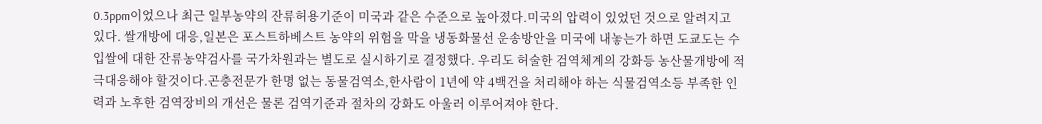0.3ppm이었으나 최근 일부농약의 잔류허용기준이 미국과 같은 수준으로 높아졌다.미국의 압력이 있었던 것으로 알려지고 있다. 쌀개방에 대응,일본은 포스트하베스트 농약의 위험을 막을 냉동화물선 운송방안을 미국에 내놓는가 하면 도쿄도는 수입쌀에 대한 잔류농약검사를 국가차원과는 별도로 실시하기로 결정했다. 우리도 허술한 검역체계의 강화등 농산물개방에 적극대응해야 할것이다.곤충전문가 한명 없는 동물검역소,한사람이 1년에 약 4백건을 처리해야 하는 식물검역소등 부족한 인력과 노후한 검역장비의 개선은 물론 검역기준과 절차의 강화도 아울러 이루어져야 한다.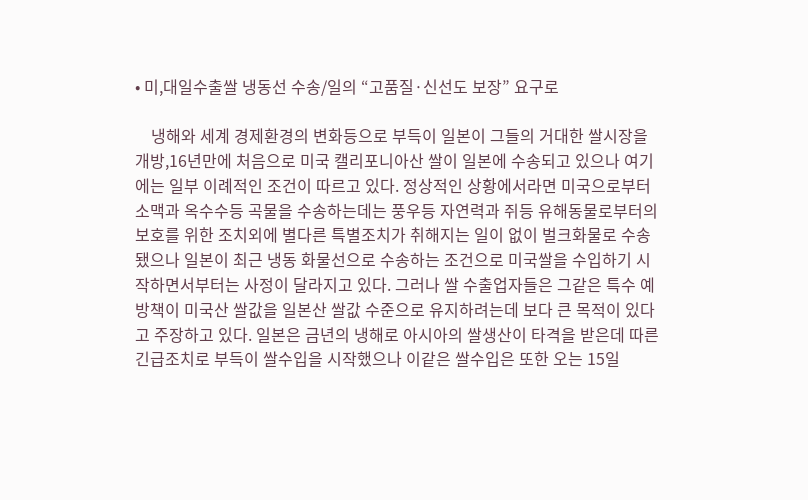• 미,대일수출쌀 냉동선 수송/일의 “고품질·신선도 보장” 요구로

    냉해와 세계 경제환경의 변화등으로 부득이 일본이 그들의 거대한 쌀시장을 개방,16년만에 처음으로 미국 캘리포니아산 쌀이 일본에 수송되고 있으나 여기에는 일부 이례적인 조건이 따르고 있다. 정상적인 상황에서라면 미국으로부터 소맥과 옥수수등 곡물을 수송하는데는 풍우등 자연력과 쥐등 유해동물로부터의 보호를 위한 조치외에 별다른 특별조치가 취해지는 일이 없이 벌크화물로 수송됐으나 일본이 최근 냉동 화물선으로 수송하는 조건으로 미국쌀을 수입하기 시작하면서부터는 사정이 달라지고 있다. 그러나 쌀 수출업자들은 그같은 특수 예방책이 미국산 쌀값을 일본산 쌀값 수준으로 유지하려는데 보다 큰 목적이 있다고 주장하고 있다. 일본은 금년의 냉해로 아시아의 쌀생산이 타격을 받은데 따른 긴급조치로 부득이 쌀수입을 시작했으나 이같은 쌀수입은 또한 오는 15일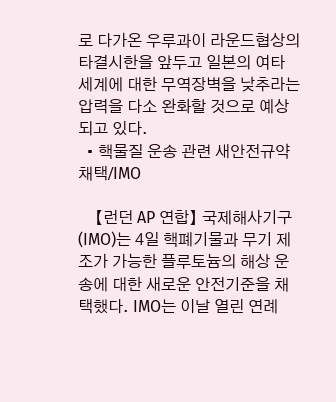로 다가온 우루과이 라운드협상의 타결시한을 앞두고 일본의 여타 세계에 대한 무역장벽을 낮추라는 압력을 다소 완화할 것으로 예상되고 있다.
  • 핵물질 운송 관련 새안전규약 채택/IMO

    【런던 AP 연합】 국제해사기구(IMO)는 4일 핵폐기물과 무기 제조가 가능한 플루토늄의 해상 운송에 대한 새로운 안전기준을 채택했다. IMO는 이날 열린 연례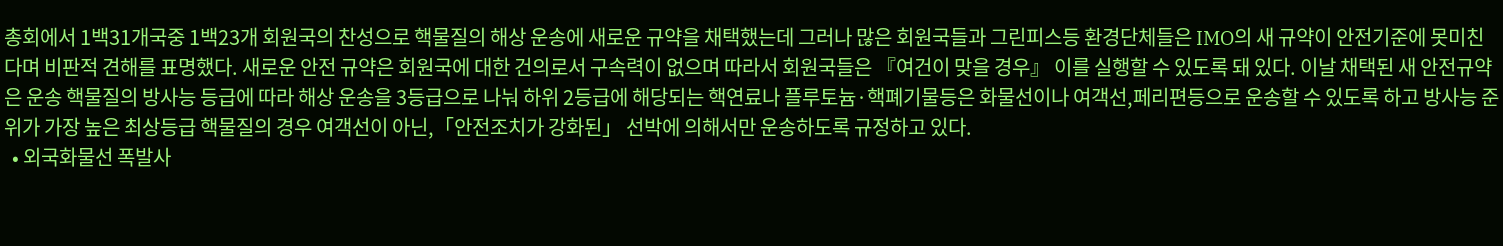총회에서 1백31개국중 1백23개 회원국의 찬성으로 핵물질의 해상 운송에 새로운 규약을 채택했는데 그러나 많은 회원국들과 그린피스등 환경단체들은 IMO의 새 규약이 안전기준에 못미친다며 비판적 견해를 표명했다. 새로운 안전 규약은 회원국에 대한 건의로서 구속력이 없으며 따라서 회원국들은 『여건이 맞을 경우』 이를 실행할 수 있도록 돼 있다. 이날 채택된 새 안전규약은 운송 핵물질의 방사능 등급에 따라 해상 운송을 3등급으로 나눠 하위 2등급에 해당되는 핵연료나 플루토늄·핵폐기물등은 화물선이나 여객선,페리편등으로 운송할 수 있도록 하고 방사능 준위가 가장 높은 최상등급 핵물질의 경우 여객선이 아닌,「안전조치가 강화된」 선박에 의해서만 운송하도록 규정하고 있다.
  • 외국화물선 폭발사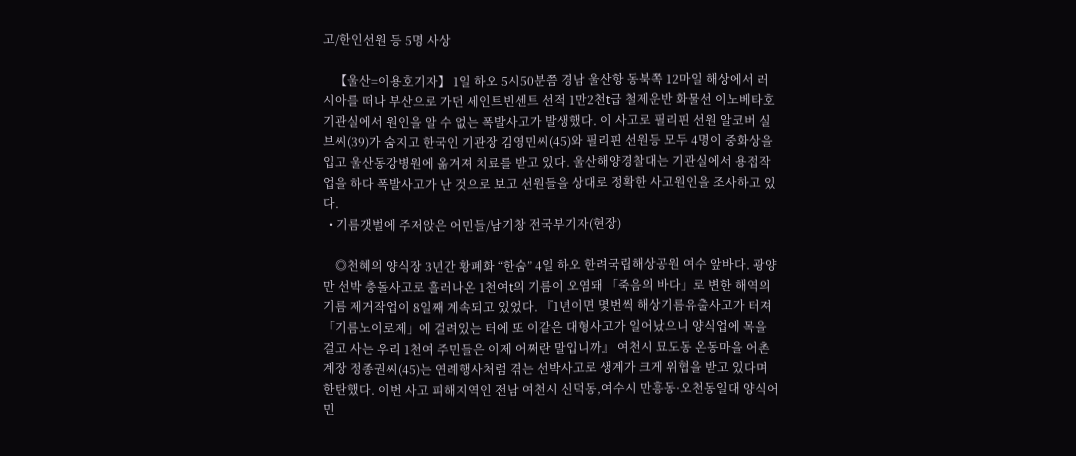고/한인선원 등 5명 사상

    【울산=이용호기자】 1일 하오 5시50분쯤 경남 울산항 동북쪽 12마일 해상에서 러시아를 떠나 부산으로 가던 세인트빈센트 선적 1만2천t급 철제운반 화물선 이노베타호 기관실에서 원인을 알 수 없는 폭발사고가 발생했다. 이 사고로 필리핀 선원 알코버 실브씨(39)가 숨지고 한국인 기관장 김영민씨(45)와 필리핀 선원등 모두 4명이 중화상을 입고 울산동강병원에 옮겨져 치료를 받고 있다. 울산해양경찰대는 기관실에서 용접작업을 하다 폭발사고가 난 것으로 보고 선원들을 상대로 정확한 사고원인을 조사하고 있다.
  • 기름갯벌에 주저앉은 어민들/남기창 전국부기자(현장)

    ◎천혜의 양식장 3년간 황폐화 “한숨” 4일 하오 한려국립해상공원 여수 앞바다. 광양만 선박 충돌사고로 흘러나온 1천여t의 기름이 오염돼 「죽음의 바다」로 변한 해역의 기름 제거작업이 8일째 계속되고 있었다. 『1년이면 몇번씩 해상기름유출사고가 터져 「기름노이로제」에 걸려있는 터에 또 이같은 대형사고가 일어났으니 양식업에 목을 걸고 사는 우리 1천여 주민들은 이제 어쩌란 말입니까』 여천시 묘도동 온동마을 어촌계장 정종권씨(45)는 연례행사처럼 겪는 선박사고로 생계가 크게 위협을 받고 있다며 한탄했다. 이번 사고 피해지역인 전남 여천시 신덕동,여수시 만흥동·오천동일대 양식어민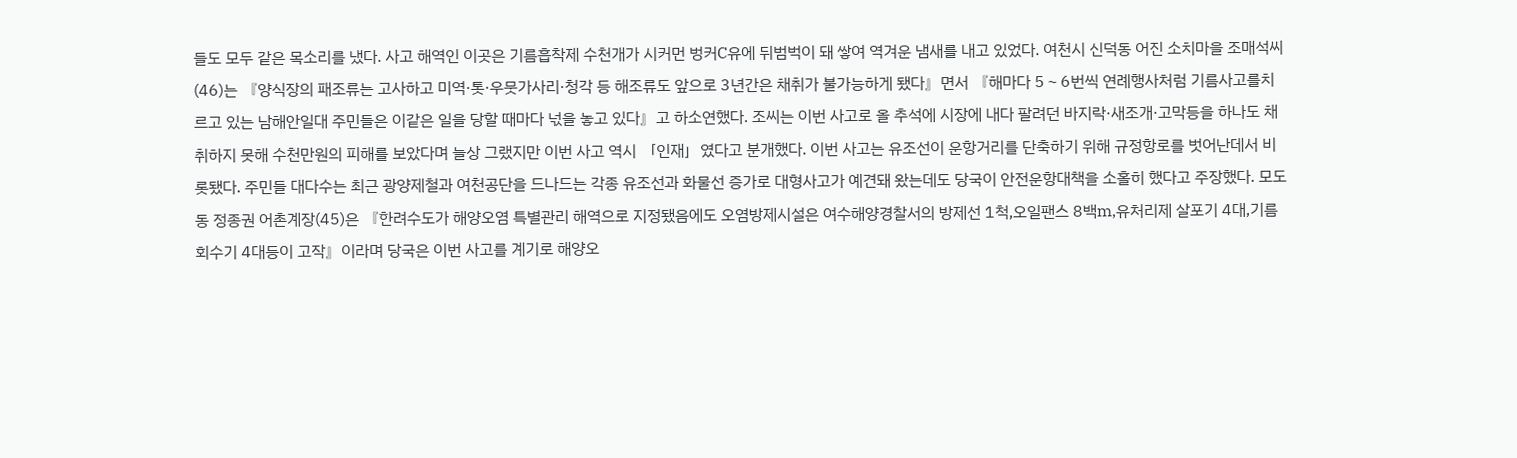들도 모두 같은 목소리를 냈다. 사고 해역인 이곳은 기름흡착제 수천개가 시커먼 벙커C유에 뒤범벅이 돼 쌓여 역겨운 냄새를 내고 있었다. 여천시 신덕동 어진 소치마을 조매석씨(46)는 『양식장의 패조류는 고사하고 미역·톳·우뭇가사리·청각 등 해조류도 앞으로 3년간은 채취가 불가능하게 됐다』면서 『해마다 5∼6번씩 연례행사처럼 기름사고를치르고 있는 남해안일대 주민들은 이같은 일을 당할 때마다 넋을 놓고 있다』고 하소연했다. 조씨는 이번 사고로 올 추석에 시장에 내다 팔려던 바지락·새조개·고막등을 하나도 채취하지 못해 수천만원의 피해를 보았다며 늘상 그랬지만 이번 사고 역시 「인재」였다고 분개했다. 이번 사고는 유조선이 운항거리를 단축하기 위해 규정항로를 벗어난데서 비롯됐다. 주민들 대다수는 최근 광양제철과 여천공단을 드나드는 각종 유조선과 화물선 증가로 대형사고가 예견돼 왔는데도 당국이 안전운항대책을 소홀히 했다고 주장했다. 모도동 정종권 어촌계장(45)은 『한려수도가 해양오염 특별관리 해역으로 지정됐음에도 오염방제시설은 여수해양경찰서의 방제선 1척,오일팬스 8백m,유처리제 살포기 4대,기름회수기 4대등이 고작』이라며 당국은 이번 사고를 계기로 해양오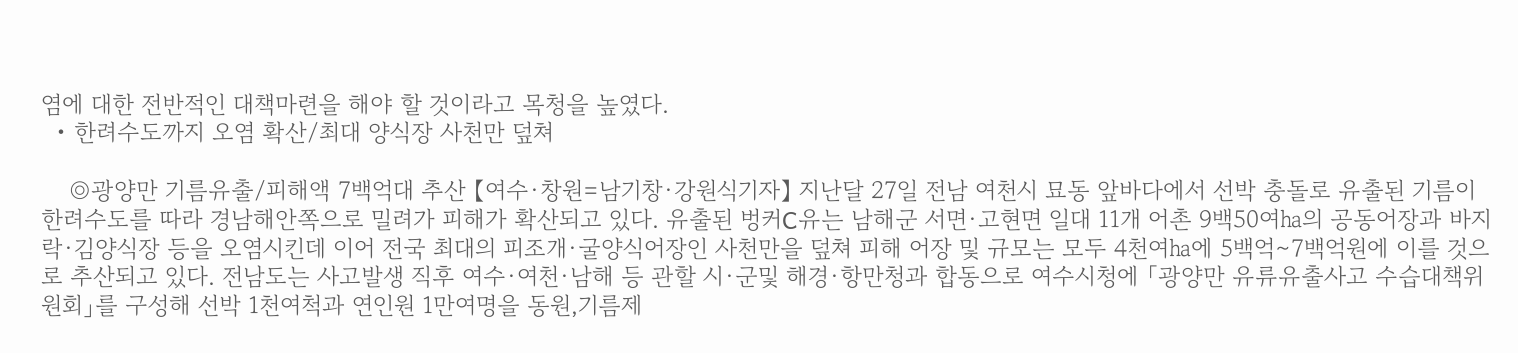염에 대한 전반적인 대책마련을 해야 할 것이라고 목청을 높였다.
  • 한려수도까지 오염 확산/최대 양식장 사천만 덮쳐

    ◎광양만 기름유출/피해액 7백억대 추산 【여수·창원=남기창·강원식기자】 지난달 27일 전남 여천시 묘동 앞바다에서 선박 충돌로 유출된 기름이 한려수도를 따라 경남해안쪽으로 밀려가 피해가 확산되고 있다. 유출된 벙커C유는 남해군 서면·고현면 일대 11개 어촌 9백50여㏊의 공동어장과 바지락·김양식장 등을 오염시킨데 이어 전국 최대의 피조개·굴양식어장인 사천만을 덮쳐 피해 어장 및 규모는 모두 4천여㏊에 5백억∼7백억원에 이를 것으로 추산되고 있다. 전남도는 사고발생 직후 여수·여천·남해 등 관할 시·군및 해경·항만청과 합동으로 여수시청에 「광양만 유류유출사고 수습대책위원회」를 구성해 선박 1천여척과 연인원 1만여명을 동원,기름제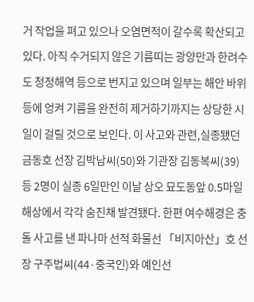거 작업을 펴고 있으나 오염면적이 갈수록 확산되고 있다. 아직 수거되지 않은 기름띠는 광양만과 한려수도 청정해역 등으로 번지고 있으며 일부는 해안 바위 등에 엉켜 기름을 완전히 제거하기까지는 상당한 시일이 걸릴 것으로 보인다. 이 사고와 관련,실종됐던 금동호 선장 김박남씨(50)와 기관장 김동복씨(39) 등 2명이 실종 6일만인 이날 상오 묘도동앞 0.5마일 해상에서 각각 숨진채 발견됐다. 한편 여수해경은 충돌 사고를 낸 파나마 선적 화물선 「비지아산」호 선장 구주법씨(44·중국인)와 예인선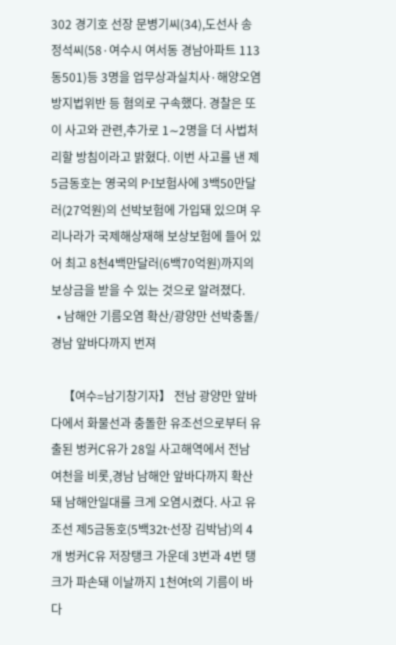302 경기호 선장 문병기씨(34),도선사 송정석씨(58·여수시 여서동 경남아파트 113동501)등 3명을 업무상과실치사·해양오염방지법위반 등 혐의로 구속했다. 경찰은 또 이 사고와 관련,추가로 1∼2명을 더 사법처리할 방침이라고 밝혔다. 이번 사고를 낸 제5금동호는 영국의 P·I보험사에 3백50만달러(27억원)의 선박보험에 가입돼 있으며 우리나라가 국제해상재해 보상보험에 들어 있어 최고 8천4백만달러(6백70억원)까지의 보상금을 받을 수 있는 것으로 알려졌다.
  • 남해안 기름오염 확산/광양만 선박충돌/경남 앞바다까지 번져

    【여수=남기창기자】 전남 광양만 앞바다에서 화물선과 충돌한 유조선으로부터 유출된 벙커C유가 28일 사고해역에서 전남 여천을 비롯,경남 남해안 앞바다까지 확산돼 남해안일대를 크게 오염시켰다. 사고 유조선 제5금동호(5백32t·선장 김박남)의 4개 벙커C유 저장탱크 가운데 3번과 4번 탱크가 파손돼 이날까지 1천여t의 기름이 바다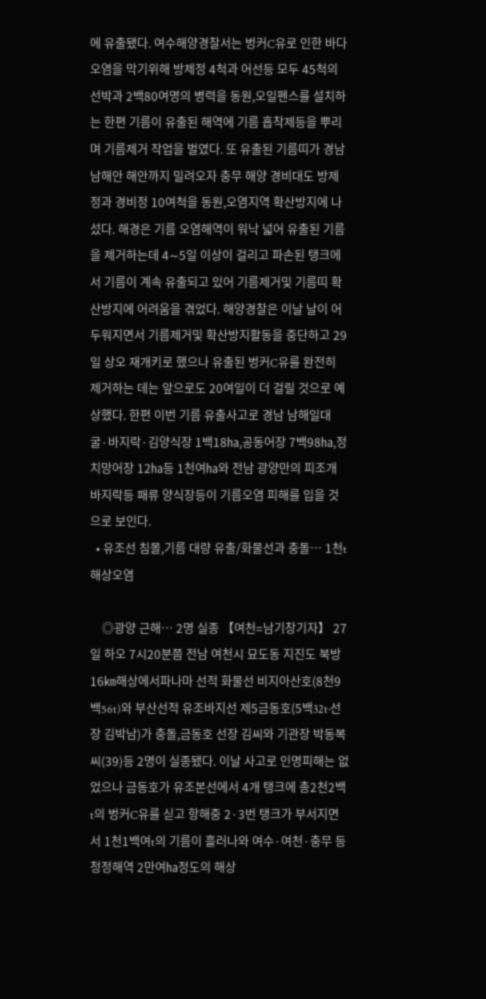에 유출됐다. 여수해양경찰서는 벙커C유로 인한 바다 오염을 막기위해 방제정 4척과 어선등 모두 45척의 선박과 2백80여명의 병력을 동원,오일펜스를 설치하는 한편 기름이 유출된 해역에 기름 흡착제등을 뿌리며 기름제거 작업을 벌였다. 또 유출된 기름띠가 경남 남해안 해안까지 밀려오자 충무 해양 경비대도 방제정과 경비정 10여척을 동원,오염지역 확산방지에 나섰다. 해경은 기름 오염해역이 워낙 넓어 유출된 기름을 제거하는데 4∼5일 이상이 걸리고 파손된 탱크에서 기름이 계속 유출되고 있어 기름제거및 기름띠 확산방지에 어려움을 겪었다. 해양경찰은 이날 날이 어두워지면서 기름제거및 확산방지활동을 중단하고 29일 상오 재개키로 했으나 유출된 벙커C유를 완전히 제거하는 데는 앞으로도 20여일이 더 걸릴 것으로 예상했다. 한편 이번 기름 유출사고로 경남 남해일대 굴·바지락·김양식장 1백18㏊,공동어장 7백98㏊,정치망어장 12㏊등 1천여㏊와 전남 광양만의 피조개 바지락등 패류 양식장등이 기름오염 피해를 입을 것으로 보인다.
  • 유조선 침몰,기름 대량 유출/화물선과 충돌… 1천t 해상오염

    ◎광양 근해… 2명 실종 【여천=남기창기자】 27일 하오 7시20분쯤 전남 여천시 묘도동 지진도 북방 16㎞해상에서파나마 선적 화물선 비지아산호(8천9백56t)와 부산선적 유조바지선 제5금동호(5백32t·선장 김박남)가 충돌,금동호 선장 김씨와 기관장 박동복씨(39)등 2명이 실종됐다. 이날 사고로 인명피해는 없었으나 금동호가 유조본선에서 4개 탱크에 총2천2백t의 벙커C유를 싣고 항해중 2·3번 탱크가 부서지면서 1천1백여t의 기름이 흘러나와 여수·여천·충무 등 청정해역 2만여㏊정도의 해상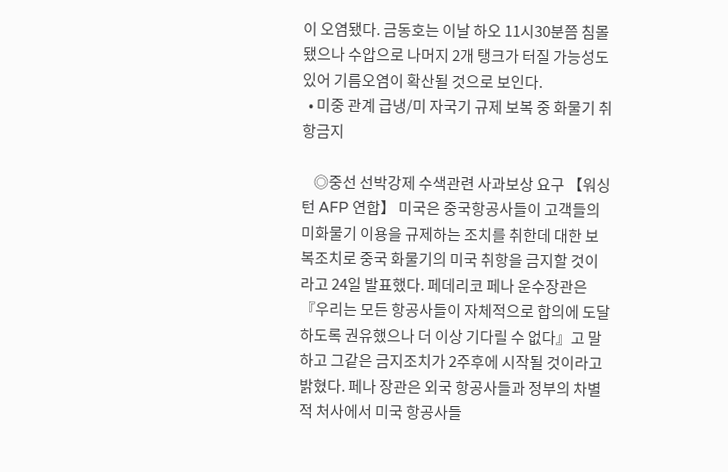이 오염됐다. 금동호는 이날 하오 11시30분쯤 침몰됐으나 수압으로 나머지 2개 탱크가 터질 가능성도 있어 기름오염이 확산될 것으로 보인다.
  • 미중 관계 급냉/미 자국기 규제 보복 중 화물기 취항금지

    ◎중선 선박강제 수색관련 사과보상 요구 【워싱턴 AFP 연합】 미국은 중국항공사들이 고객들의 미화물기 이용을 규제하는 조치를 취한데 대한 보복조치로 중국 화물기의 미국 취항을 금지할 것이라고 24일 발표했다. 페데리코 페나 운수장관은 『우리는 모든 항공사들이 자체적으로 합의에 도달하도록 권유했으나 더 이상 기다릴 수 없다』고 말하고 그같은 금지조치가 2주후에 시작될 것이라고 밝혔다. 페나 장관은 외국 항공사들과 정부의 차별적 처사에서 미국 항공사들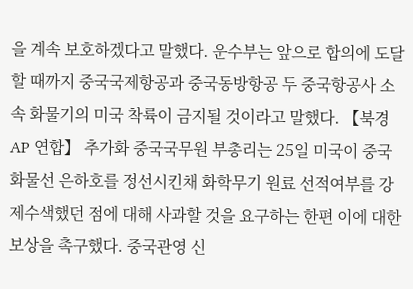을 계속 보호하겠다고 말했다. 운수부는 앞으로 합의에 도달할 때까지 중국국제항공과 중국동방항공 두 중국항공사 소속 화물기의 미국 착륙이 금지될 것이라고 말했다. 【북경 AP 연합】 추가화 중국국무원 부총리는 25일 미국이 중국 화물선 은하호를 정선시킨채 화학무기 원료 선적여부를 강제수색했던 점에 대해 사과할 것을 요구하는 한편 이에 대한 보상을 촉구했다. 중국관영 신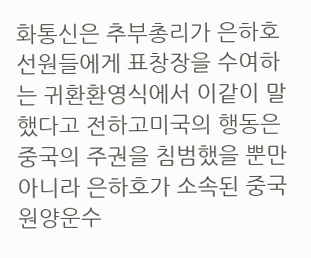화통신은 추부총리가 은하호 선원들에게 표창장을 수여하는 귀환환영식에서 이같이 말했다고 전하고미국의 행동은 중국의 주권을 침범했을 뿐만아니라 은하호가 소속된 중국원양운수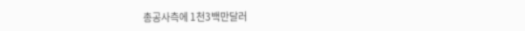총공사측에 1천3백만달러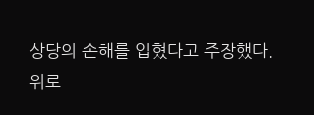상당의 손해를 입혔다고 주장했다.
위로